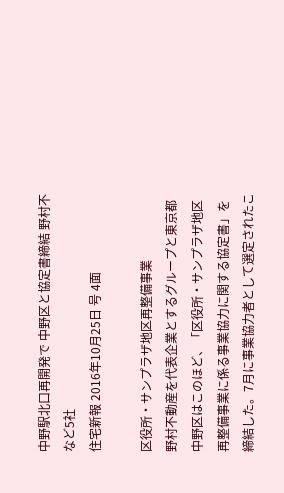中野駅北口再開発で 中野区と協定書締結 野村不など5社
住宅新報 2016年10月25日 号 4面

区役所・サンプラザ地区再整備事業
野村不動産を代表企業とするグループと東京都中野区はこのほど、「区役所・サンプラザ地区再整備事業に係る事業協力に関する協定書」を締結した。7月に事業協力者として選定されたこ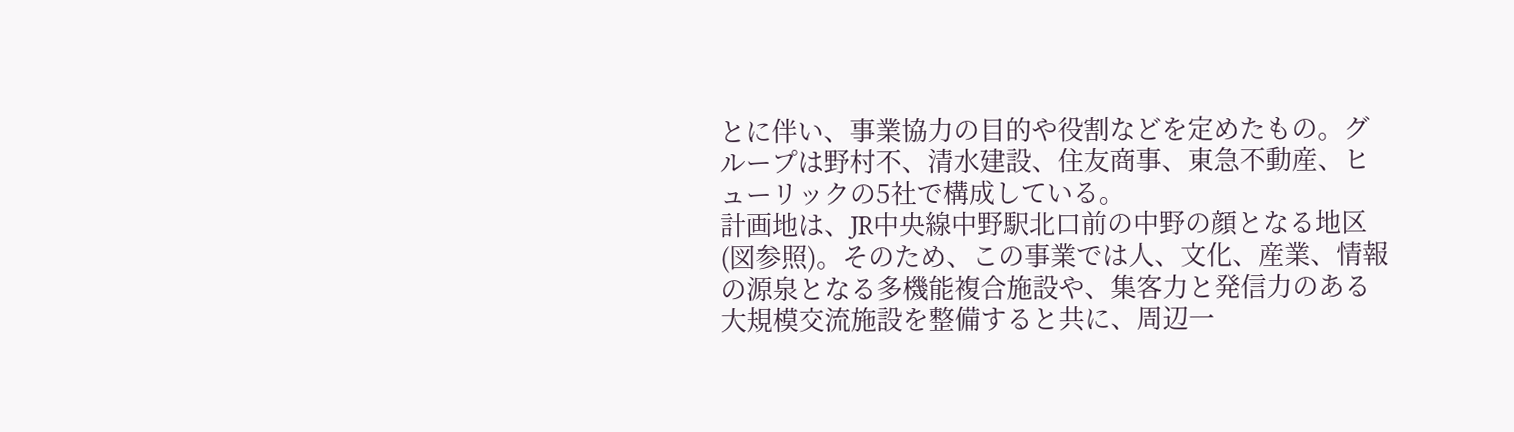とに伴い、事業協力の目的や役割などを定めたもの。グループは野村不、清水建設、住友商事、東急不動産、ヒューリックの5社で構成している。
計画地は、JR中央線中野駅北口前の中野の顔となる地区(図参照)。そのため、この事業では人、文化、産業、情報の源泉となる多機能複合施設や、集客力と発信力のある大規模交流施設を整備すると共に、周辺一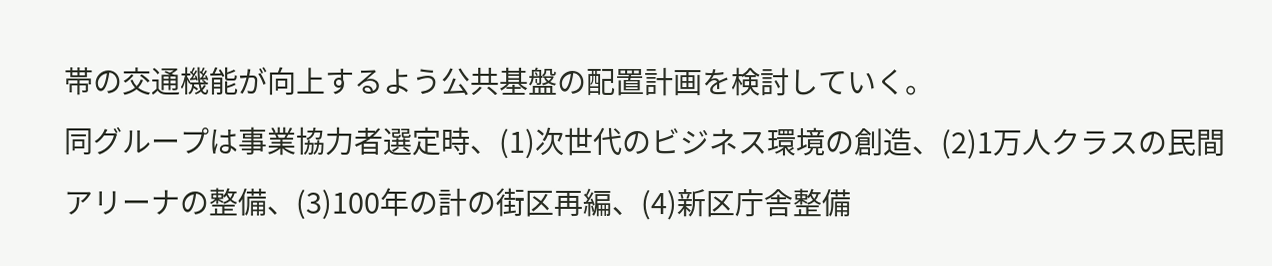帯の交通機能が向上するよう公共基盤の配置計画を検討していく。
同グループは事業協力者選定時、(1)次世代のビジネス環境の創造、(2)1万人クラスの民間アリーナの整備、(3)100年の計の街区再編、(4)新区庁舎整備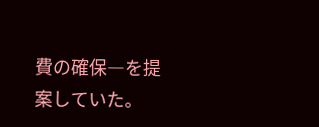費の確保―を提案していた。